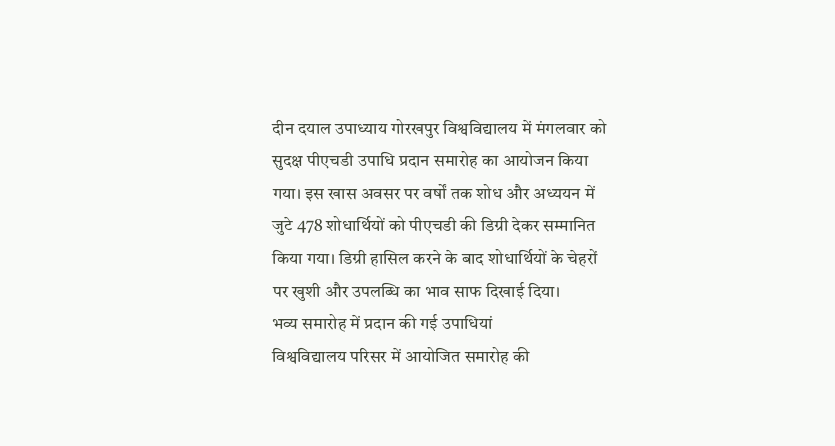दीन दयाल उपाध्याय गोरखपुर विश्वविद्यालय में मंगलवार को सुदक्ष पीएचडी उपाधि प्रदान समारोह का आयोजन किया गया। इस खास अवसर पर वर्षों तक शोध और अध्ययन में जुटे 478 शोधार्थियों को पीएचडी की डिग्री देकर सम्मानित किया गया। डिग्री हासिल करने के बाद शोधार्थियों के चेहरों पर खुशी और उपलब्धि का भाव साफ दिखाई दिया।
भव्य समारोह में प्रदान की गई उपाधियां
विश्वविद्यालय परिसर में आयोजित समारोह की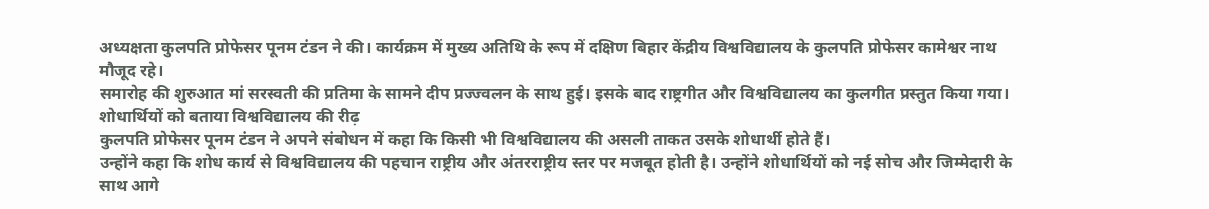अध्यक्षता कुलपति प्रोफेसर पूनम टंडन ने की। कार्यक्रम में मुख्य अतिथि के रूप में दक्षिण बिहार केंद्रीय विश्वविद्यालय के कुलपति प्रोफेसर कामेश्वर नाथ मौजूद रहे।
समारोह की शुरुआत मां सरस्वती की प्रतिमा के सामने दीप प्रज्ज्वलन के साथ हुई। इसके बाद राष्ट्रगीत और विश्वविद्यालय का कुलगीत प्रस्तुत किया गया।
शोधार्थियों को बताया विश्वविद्यालय की रीढ़
कुलपति प्रोफेसर पूनम टंडन ने अपने संबोधन में कहा कि किसी भी विश्वविद्यालय की असली ताकत उसके शोधार्थी होते हैं।
उन्होंने कहा कि शोध कार्य से विश्वविद्यालय की पहचान राष्ट्रीय और अंतरराष्ट्रीय स्तर पर मजबूत होती है। उन्होंने शोधार्थियों को नई सोच और जिम्मेदारी के साथ आगे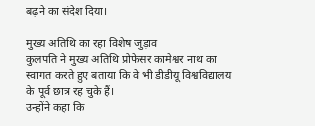बढ़ने का संदेश दिया।

मुख्य अतिथि का रहा विशेष जुड़ाव
कुलपति ने मुख्य अतिथि प्रोफेसर कामेश्वर नाथ का स्वागत करते हुए बताया कि वे भी डीडीयू विश्वविद्यालय के पूर्व छात्र रह चुके हैं।
उन्होंने कहा कि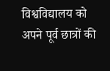विश्वविद्यालय को अपने पूर्व छात्रों की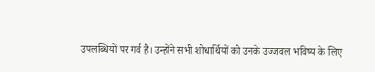उपलब्धियों पर गर्व है। उन्होंने सभी शोधार्थियों को उनके उज्जवल भविष्य के लिए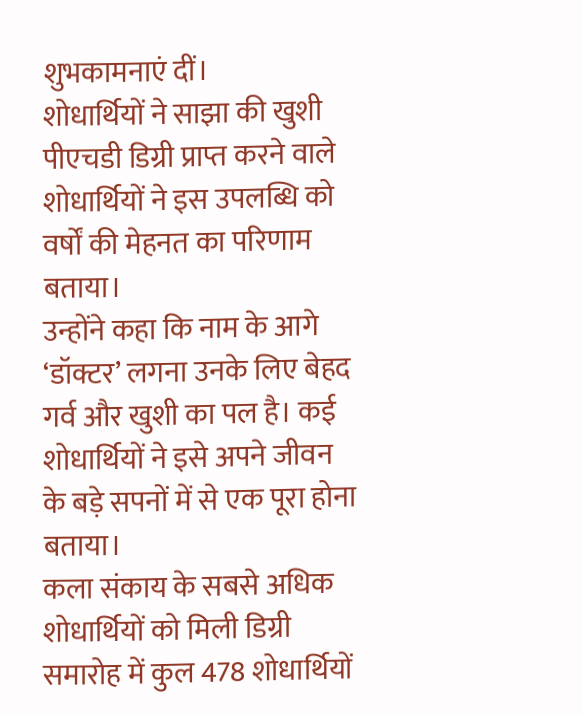शुभकामनाएं दीं।
शोधार्थियों ने साझा की खुशी
पीएचडी डिग्री प्राप्त करने वाले शोधार्थियों ने इस उपलब्धि को वर्षों की मेहनत का परिणाम बताया।
उन्होंने कहा कि नाम के आगे ‘डॉक्टर’ लगना उनके लिए बेहद गर्व और खुशी का पल है। कई शोधार्थियों ने इसे अपने जीवन के बड़े सपनों में से एक पूरा होना बताया।
कला संकाय के सबसे अधिक शोधार्थियों को मिली डिग्री
समारोह में कुल 478 शोधार्थियों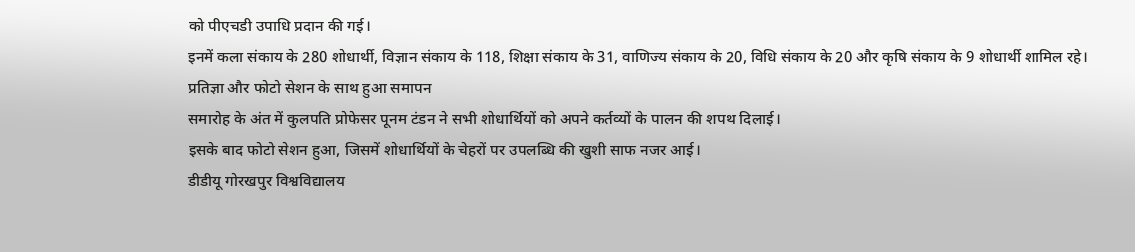को पीएचडी उपाधि प्रदान की गई।
इनमें कला संकाय के 280 शोधार्थी, विज्ञान संकाय के 118, शिक्षा संकाय के 31, वाणिज्य संकाय के 20, विधि संकाय के 20 और कृषि संकाय के 9 शोधार्थी शामिल रहे।
प्रतिज्ञा और फोटो सेशन के साथ हुआ समापन
समारोह के अंत में कुलपति प्रोफेसर पूनम टंडन ने सभी शोधार्थियों को अपने कर्तव्यों के पालन की शपथ दिलाई।
इसके बाद फोटो सेशन हुआ, जिसमें शोधार्थियों के चेहरों पर उपलब्धि की खुशी साफ नजर आई।
डीडीयू गोरखपुर विश्वविद्यालय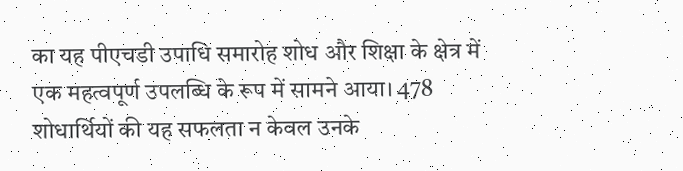का यह पीएचडी उपाधि समारोह शोध और शिक्षा के क्षेत्र में एक महत्वपूर्ण उपलब्धि के रूप में सामने आया। 478 शोधार्थियों की यह सफलता न केवल उनके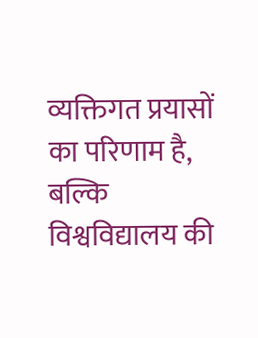व्यक्तिगत प्रयासों का परिणाम है, बल्कि विश्वविद्यालय की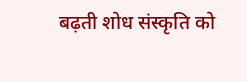बढ़ती शोध संस्कृति को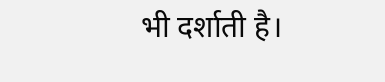भी दर्शाती है।